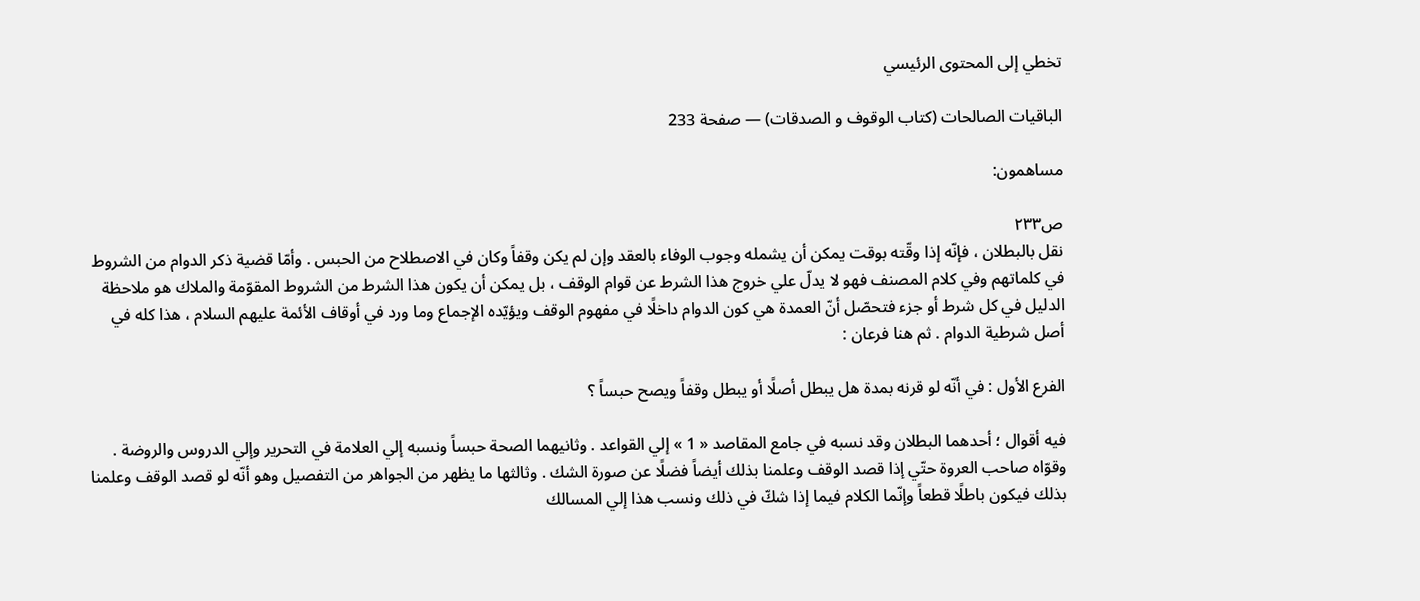تخطي إلى المحتوى الرئيسي

الباقيات الصالحات (كتاب الوقوف و الصدقات) — صفحة 233

مساهمون:

ص٢٣٣
نقل بالبطلان ، فإنّه إذا وقّته بوقت يمكن أن يشمله وجوب الوفاء بالعقد وإن لم يكن وقفاً وكان في الاصطلاح من الحبس . وأمّا قضية ذكر الدوام من الشروط في كلماتهم وفي كلام المصنف فهو لا يدلّ علي خروج هذا الشرط عن قوام الوقف ، بل يمكن أن يكون هذا الشرط من الشروط المقوّمة والملاك هو ملاحظة الدليل في كل شرط أو جزء فتحصّل أنّ العمدة هي كون الدوام داخلًا في مفهوم الوقف ويؤيّده الإجماع وما ورد في أوقاف الأئمة عليهم السلام ، هذا كله في أصل شرطية الدوام . ثم هنا فرعان :

الفرع الأول : في أنّه لو قرنه بمدة هل يبطل أصلًا أو يبطل وقفاً ويصح حبساً ؟

فيه أقوال ؛ أحدهما البطلان وقد نسبه في جامع المقاصد « 1 » إلي القواعد . وثانيهما الصحة حبساً ونسبه إلي العلامة في التحرير وإلي الدروس والروضة . وقوّاه صاحب العروة حتّي إذا قصد الوقف وعلمنا بذلك أيضاً فضلًا عن صورة الشك . وثالثها ما يظهر من الجواهر من التفصيل وهو أنّه لو قصد الوقف وعلمنا بذلك فيكون باطلًا قطعاً وإنّما الكلام فيما إذا شكّ في ذلك ونسب هذا إلي المسالك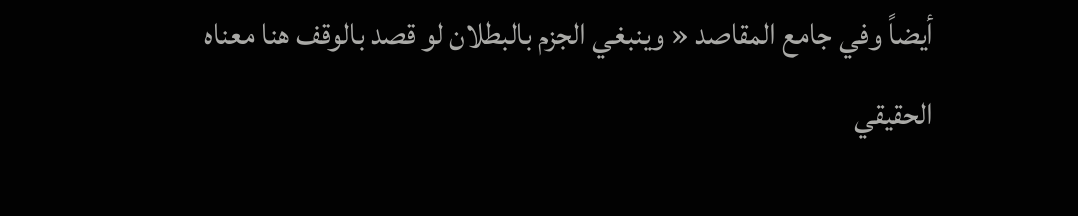أيضاً وفي جامع المقاصد « وينبغي الجزم بالبطلان لو قصد بالوقف هنا معناه الحقيقي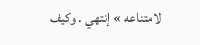لامتناعه » إنتهي . وكيف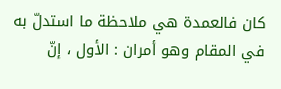كان فالعمدة هي ملاحظة ما استدلّ به في المقام وهو أمران : الأول ، إنّ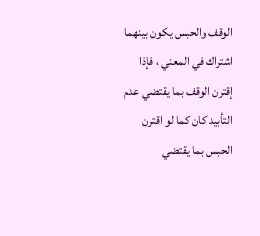الوقف والحبس يكون بينهما اشتراك في المعني ، فإذا إقترن الوقف بما يقتضي عدم التأبيد كان كما لو اقترن الحبس بما يقتضي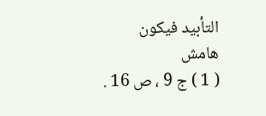التأبيد فيكون
هامش
( 1 ) ج 9 ، ص 16 .